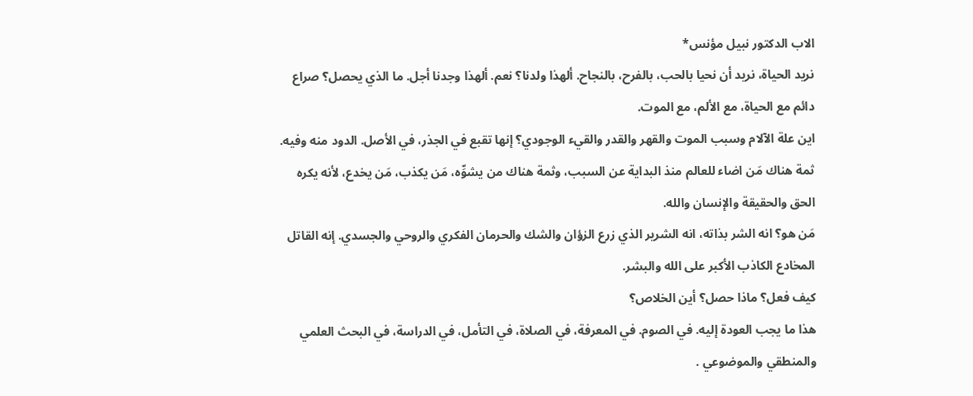الاب الدكتور نبيل مؤنس*
نريد الحياة، نريد أن نحيا بالحب، بالفرح، بالنجاح. ألهذا ولدنا؟ نعم. ألهذا وجدنا أجل. ما الذي يحصل؟ صراع دائم مع الحياة، مع الألم، مع الموت.
اين علة الآلام وسبب الموت والقهر والقدر والقيء الوجودي؟ إنها تقبع في الجذر، في الأصل. الدود منه وفيه.
ثمة هناك مَن اضاء للعالم منذ البداية عن السبب، وثمة هناك من يشوِّه، مَن يكذب، مَن يخدع، لأنه يكره الحق والحقيقة والإنسان والله.
مَن هو؟ انه الشر بذاته، انه الشرير الذي زرع الزؤان والشك والحرمان الفكري والروحي والجسدي. إنه القاتل المخادع الكاذب الأكبر على الله والبشر.
كيف فعل؟ ماذا حصل؟ أين الخلاص؟
هذا ما يجب العودة إليه. في الصوم. في المعرفة، في الصلاة، في التأمل، في الدراسة، في البحث العلمي والمنطقي والموضوعي .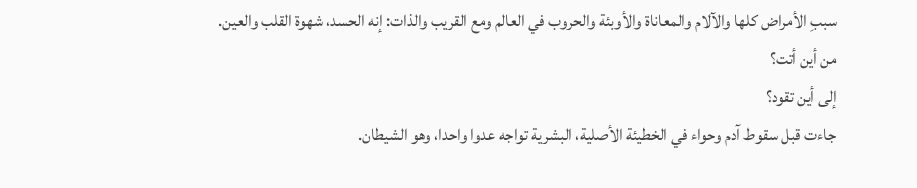سببِ الأمراض كلها والآلام والمعاناة والأوبئة والحروب في العالم ومع القريب والذات: إنه الحسد، شهوة القلب والعين.
من أين أتت؟
إلى أين تقود؟
جاءت قبل سقوط آدم وحواء في الخطيئة الأصلية، البشرية تواجه عدوا واحدا، وهو الشيطان.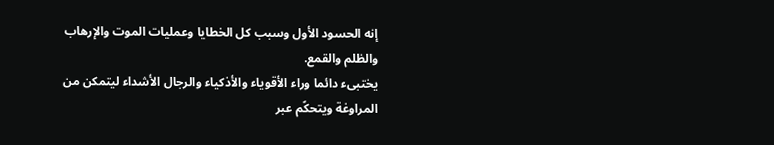إنه الحسود الأول وسبب كل الخطايا وعمليات الموت والإرهاب والظلم والقمع.
يختبىء دائما وراء الأقوياء والأذكياء والرجال الأشداء ليتمكن من المراوغة ويتحكًم عبر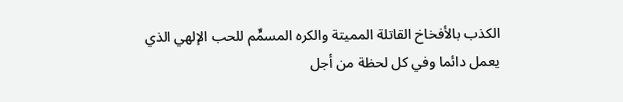الكذب بالأفخاخ القاتلة المميتة والكره المسمٍّم للحب الإلهي الذي يعمل دائما وفي كل لحظة من أجل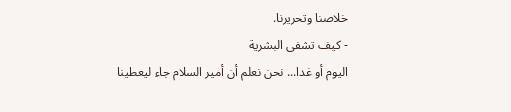خلاصنا وتحريرنا.
- كيف تشفى البشرية
اليوم أو غدا... نحن نعلم أن أمير السلام جاء ليعطينا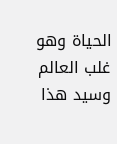الحياة وهو غلب العالم وسيد هذا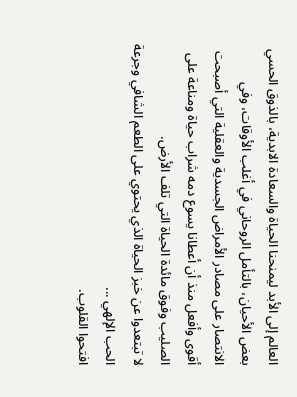العالم إلى الأبد ليمنحنا الحياة والسعادة الابدية، بالذوق الحسي بعض الأحيان، بالتأمل الروحاني في أغلب الأوقات، وفي الانتصار على مصادر الأمراض الجسدية والعقلية التي أصبحت أقوى وأفعل منذ أن أعطانا يسوع دمه شراب حياة ومناعة على الصليب وفوق مائدة الحياة التي تلف الأرض.
لا تبتعدوا عن خبز الحياة الذي يحتوي على الطعم الشافي وجرعة الحب الإلهي ...
افتحوا القلوب.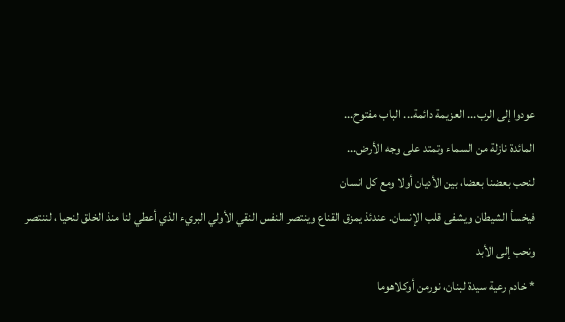عودوا إلى الرب... العزيمة دائمة... الباب مفتوح...
المائدة نازلة من السماء وتمتد على وجه الأرض...
لنحب بعضنا بعضا، بين الأديان أولا ومع كل انسان
فيخسأ الشيطان ويشفى قلب الإنسان. عندئذ يمزق القناع وينتصر النفس النقي الأولي البريء الذي أعطي لنا منذ الخلق لنحيا ، لننتصر ونحب إلى الأبد
* خادم رعية سيدة لبنان، نورمن أوكلاهوما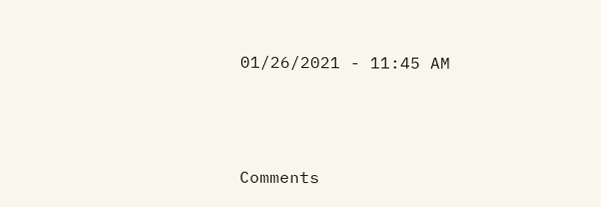01/26/2021 - 11:45 AM





Comments